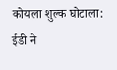कोयला शुल्क घोटाला: ईडी ने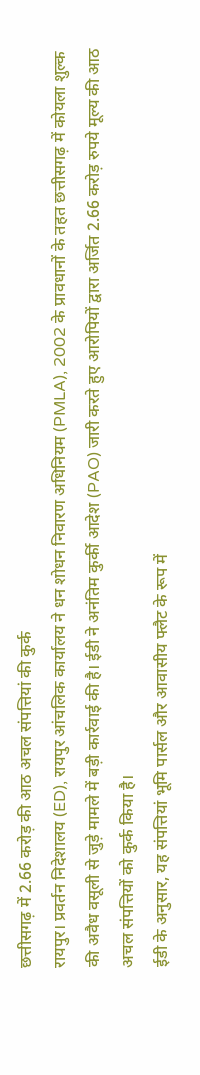छत्तीसगढ़ में 2.66 करोड़ की आठ अचल संपत्तियां की कुर्क
रायपुर। प्रवर्तन निदेशालय (ED), रायपुर आंचलिक कार्यालय ने धन शोधन निवारण अधिनियम (PMLA), 2002 के प्रावधानों के तहत छत्तीसगढ़ में कोयला शुल्क की अवैध वसूली से जुड़े मामले में बड़ी कार्रवाई की है। ईडी ने अनंतिम कुर्की आदेश (PAO) जारी करते हुए आरोपियों द्वारा अर्जित 2.66 करोड़ रुपये मूल्य की आठ अचल संपत्तियों को कुर्क किया है।
ईडी के अनुसार, यह संपत्तियां भूमि पार्सल और आवासीय फ्लैट के रूप में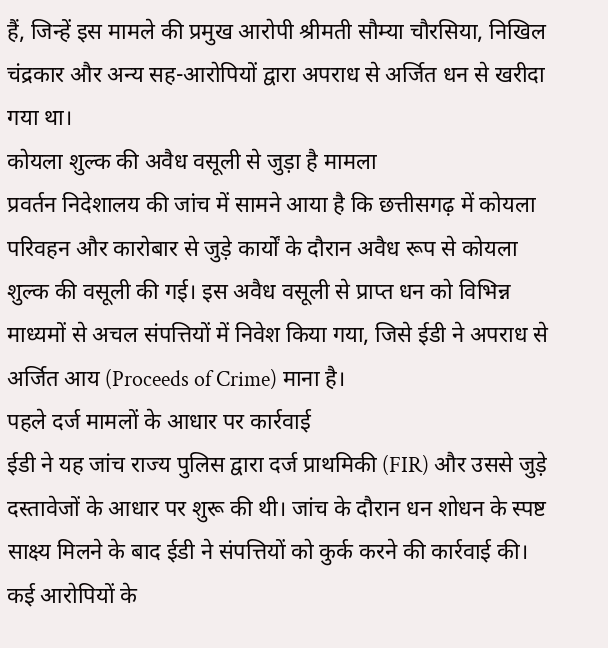हैं, जिन्हें इस मामले की प्रमुख आरोपी श्रीमती सौम्या चौरसिया, निखिल चंद्रकार और अन्य सह-आरोपियों द्वारा अपराध से अर्जित धन से खरीदा गया था।
कोयला शुल्क की अवैध वसूली से जुड़ा है मामला
प्रवर्तन निदेशालय की जांच में सामने आया है कि छत्तीसगढ़ में कोयला परिवहन और कारोबार से जुड़े कार्यों के दौरान अवैध रूप से कोयला शुल्क की वसूली की गई। इस अवैध वसूली से प्राप्त धन को विभिन्न माध्यमों से अचल संपत्तियों में निवेश किया गया, जिसे ईडी ने अपराध से अर्जित आय (Proceeds of Crime) माना है।
पहले दर्ज मामलों के आधार पर कार्रवाई
ईडी ने यह जांच राज्य पुलिस द्वारा दर्ज प्राथमिकी (FIR) और उससे जुड़े दस्तावेजों के आधार पर शुरू की थी। जांच के दौरान धन शोधन के स्पष्ट साक्ष्य मिलने के बाद ईडी ने संपत्तियों को कुर्क करने की कार्रवाई की।
कई आरोपियों के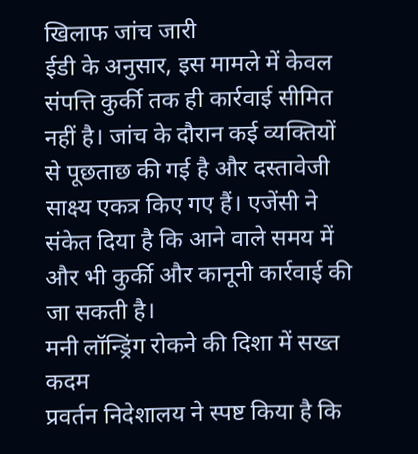खिलाफ जांच जारी
ईडी के अनुसार, इस मामले में केवल संपत्ति कुर्की तक ही कार्रवाई सीमित नहीं है। जांच के दौरान कई व्यक्तियों से पूछताछ की गई है और दस्तावेजी साक्ष्य एकत्र किए गए हैं। एजेंसी ने संकेत दिया है कि आने वाले समय में और भी कुर्की और कानूनी कार्रवाई की जा सकती है।
मनी लॉन्ड्रिंग रोकने की दिशा में सख्त कदम
प्रवर्तन निदेशालय ने स्पष्ट किया है कि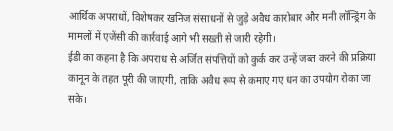आर्थिक अपराधों, विशेषकर खनिज संसाधनों से जुड़े अवैध कारोबार और मनी लॉन्ड्रिंग के मामलों में एजेंसी की कार्रवाई आगे भी सख्ती से जारी रहेगी।
ईडी का कहना है कि अपराध से अर्जित संपत्तियों को कुर्क कर उन्हें जब्त करने की प्रक्रिया कानून के तहत पूरी की जाएगी, ताकि अवैध रूप से कमाए गए धन का उपयोग रोका जा सके।